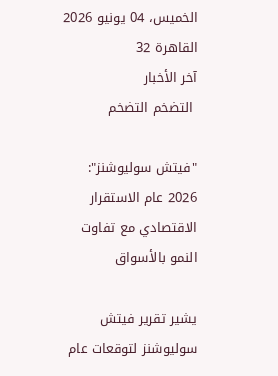الخميس، 04 يونيو 2026
القاهرة 32
آخر الأخبار
 التضخم التضخم

"فيتش سوليوشنز": 2026 عام الاستقرار الاقتصادي مع تفاوت النمو بالأسواق

يشير تقرير فيتش سوليوشنز لتوقعات عام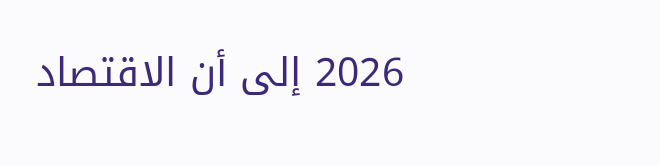2026 إلى أن الاقتصاد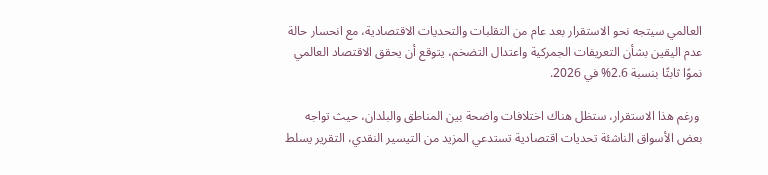العالمي سيتجه نحو الاستقرار بعد عام من التقلبات والتحديات الاقتصادية، مع انحسار حالة عدم اليقين بشأن التعريفات الجمركية واعتدال التضخم، يتوقع أن يحقق الاقتصاد العالمي نموًا ثابتًا بنسبة 2.6% في 2026.

 ورغم هذا الاستقرار، ستظل هناك اختلافات واضحة بين المناطق والبلدان، حيث تواجه بعض الأسواق الناشئة تحديات اقتصادية تستدعي المزيد من التيسير النقدي، التقرير يسلط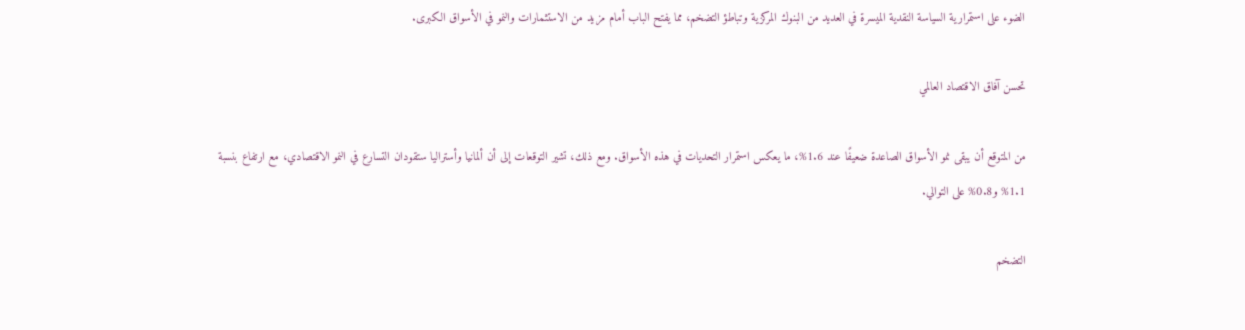الضوء على استمرارية السياسة النقدية الميسرة في العديد من البنوك المركزية وتباطؤ التضخم، مما يفتح الباب أمام مزيد من الاستثمارات والنمو في الأسواق الكبرى.

تحسن آفاق الاقتصاد العالمي

من المتوقع أن يبقى نمو الأسواق الصاعدة ضعيفًا عند 1.6%، ما يعكس استمرار التحديات في هذه الأسواق. ومع ذلك، تشير التوقعات إلى أن ألمانيا وأستراليا ستقودان التسارع في النمو الاقتصادي، مع ارتفاع بنسبة 1.1% و0.8% على التوالي.

التضخم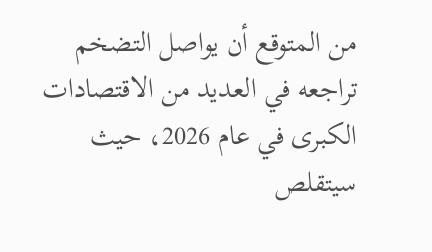من المتوقع أن يواصل التضخم تراجعه في العديد من الاقتصادات الكبرى في عام 2026، حيث سيتقلص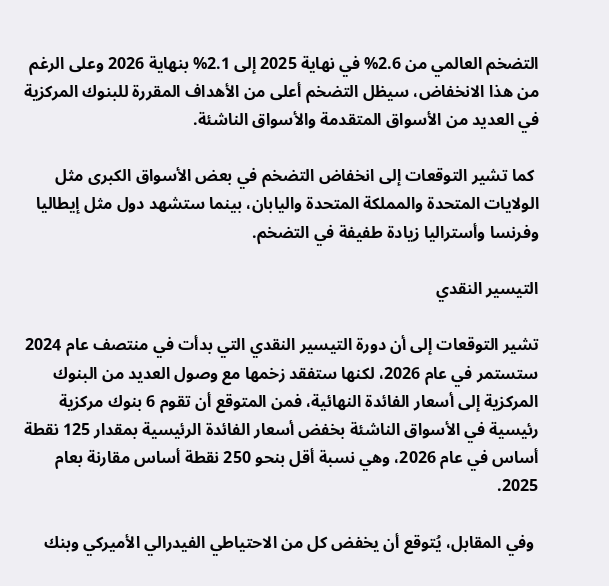التضخم العالمي من 2.6% في نهاية 2025 إلى 2.1% بنهاية 2026 وعلى الرغم من هذا الانخفاض، سيظل التضخم أعلى من الأهداف المقررة للبنوك المركزية في العديد من الأسواق المتقدمة والأسواق الناشئة.

 كما تشير التوقعات إلى انخفاض التضخم في بعض الأسواق الكبرى مثل الولايات المتحدة والمملكة المتحدة واليابان، بينما ستشهد دول مثل إيطاليا وفرنسا وأستراليا زيادة طفيفة في التضخم.

التيسير النقدي

تشير التوقعات إلى أن دورة التيسير النقدي التي بدأت في منتصف عام 2024 ستستمر في عام 2026، لكنها ستفقد زخمها مع وصول العديد من البنوك المركزية إلى أسعار الفائدة النهائية، فمن المتوقع أن تقوم 6 بنوك مركزية رئيسية في الأسواق الناشئة بخفض أسعار الفائدة الرئيسية بمقدار 125 نقطة أساس في عام 2026، وهي نسبة أقل بنحو 250 نقطة أساس مقارنة بعام 2025.

 وفي المقابل، يُتوقع أن يخفض كل من الاحتياطي الفيدرالي الأميركي وبنك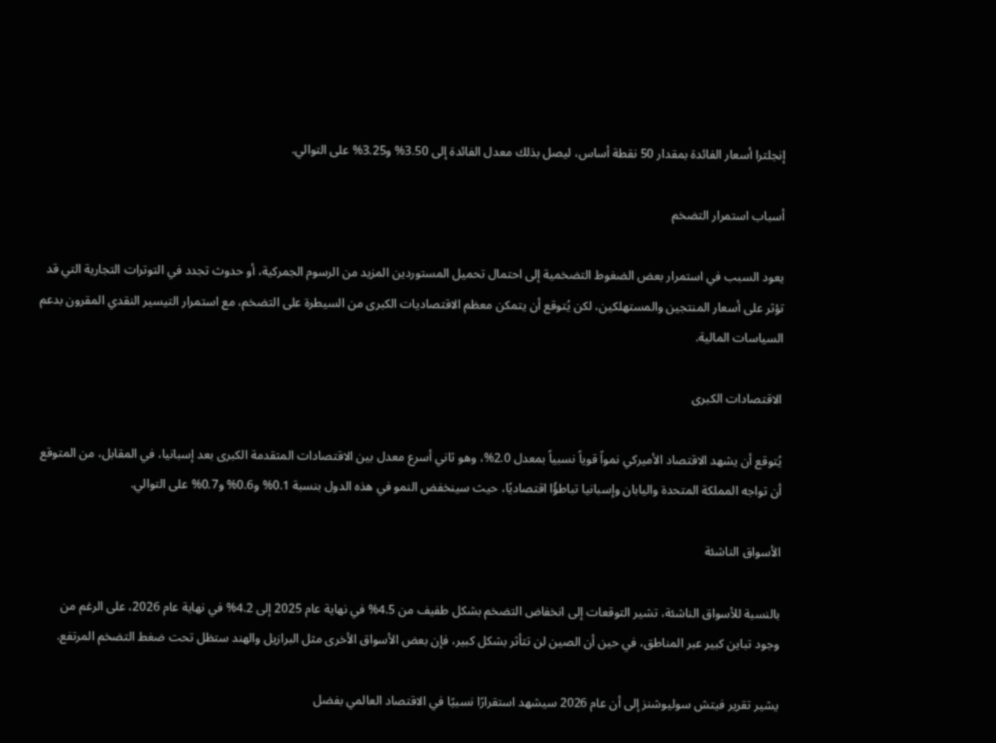إنجلترا أسعار الفائدة بمقدار 50 نقطة أساس، ليصل بذلك معدل الفائدة إلى 3.50% و3.25% على التوالي.

أسباب استمرار التضخم

يعود السبب في استمرار بعض الضغوط التضخمية إلى احتمال تحميل المستوردين المزيد من الرسوم الجمركية، أو حدوث تجدد في التوترات التجارية التي قد تؤثر على أسعار المنتجين والمستهلكين، لكن يُتوقع أن يتمكن معظم الاقتصاديات الكبرى من السيطرة على التضخم، مع استمرار التيسير النقدي المقرون بدعم السياسات المالية.

الاقتصادات الكبرى

يُتوقع أن يشهد الاقتصاد الأميركي نمواً قوياً نسبياً بمعدل 2.0%، وهو ثاني أسرع معدل بين الاقتصادات المتقدمة الكبرى بعد إسبانيا، في المقابل، من المتوقع أن تواجه المملكة المتحدة واليابان وإسبانيا تباطؤًا اقتصاديًا، حيث سينخفض النمو في هذه الدول بنسبة 0.1% و0.6% و0.7% على التوالي.

الأسواق الناشئة

بالنسبة للأسواق الناشئة، تشير التوقعات إلى انخفاض التضخم بشكل طفيف من 4.5% في نهاية عام 2025 إلى 4.2% في نهاية عام 2026، على الرغم من وجود تباين كبير عبر المناطق، في حين أن الصين لن تتأثر بشكل كبير، فإن بعض الأسواق الأخرى مثل البرازيل والهند ستظل تحت ضغط التضخم المرتفع.

يشير تقرير فيتش سوليوشنز إلى أن عام 2026 سيشهد استقرارًا نسبيًا في الاقتصاد العالمي بفضل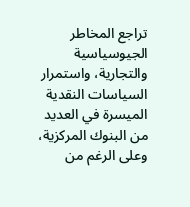تراجع المخاطر الجيوسياسية والتجارية، واستمرار السياسات النقدية الميسرة في العديد من البنوك المركزية، وعلى الرغم من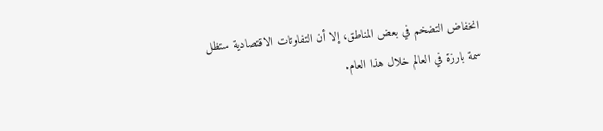انخفاض التضخم في بعض المناطق، إلا أن التفاوتات الاقتصادية ستظل سمة بارزة في العالم خلال هذا العام.